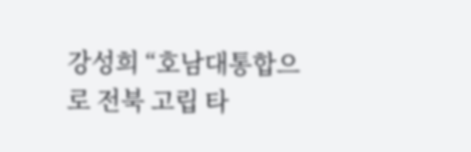강성희 “호남대통합으로 전북 고립 타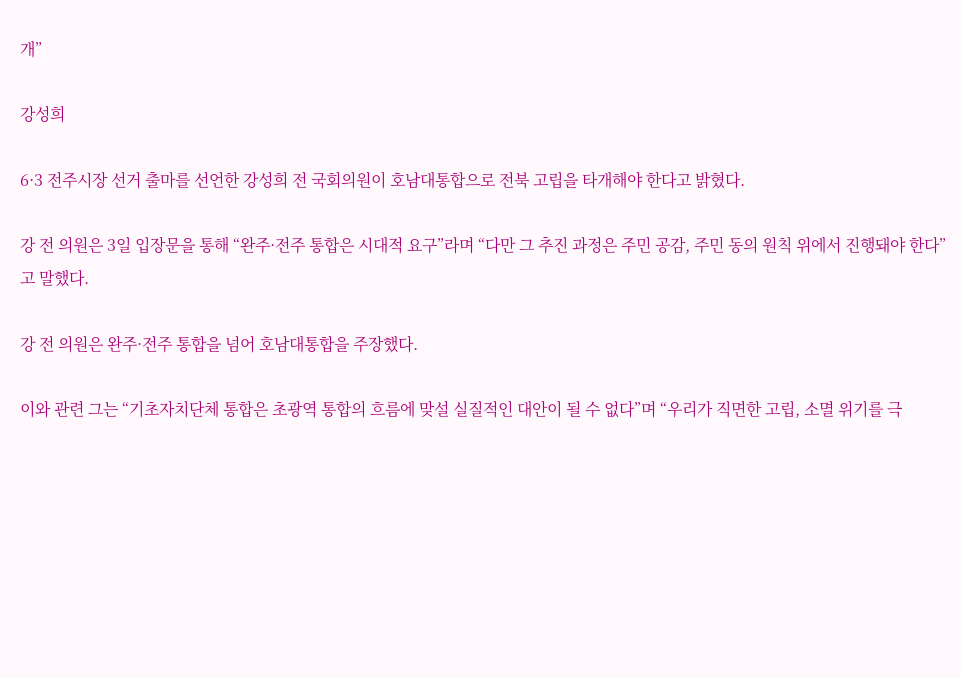개”

강성희

6·3 전주시장 선거 출마를 선언한 강성희 전 국회의원이 호남대통합으로 전북 고립을 타개해야 한다고 밝혔다.

강 전 의원은 3일 입장문을 통해 “완주·전주 통합은 시대적 요구”라며 “다만 그 추진 과정은 주민 공감, 주민 동의 원칙 위에서 진행돼야 한다”고 말했다.

강 전 의원은 완주·전주 통합을 넘어 호남대통합을 주장했다.

이와 관련 그는 “기초자치단체 통합은 초광역 통합의 흐름에 맞설 실질적인 대안이 될 수 없다”며 “우리가 직면한 고립, 소멸 위기를 극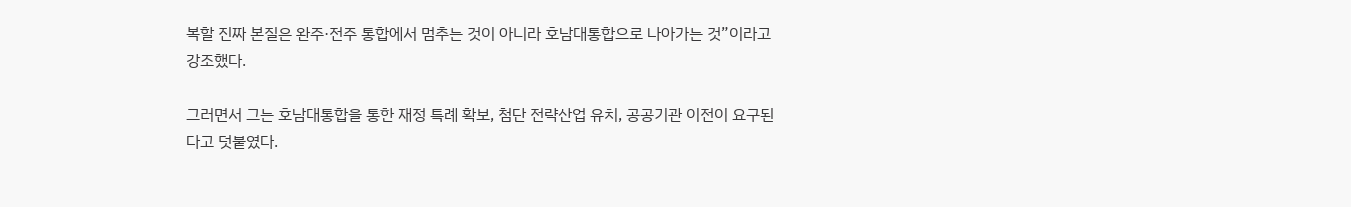복할 진짜 본질은 완주·전주 통합에서 멈추는 것이 아니라 호남대통합으로 나아가는 것”이라고 강조했다.

그러면서 그는 호남대통합을 통한 재정 특례 확보, 첨단 전략산업 유치, 공공기관 이전이 요구된다고 덧붙였다.